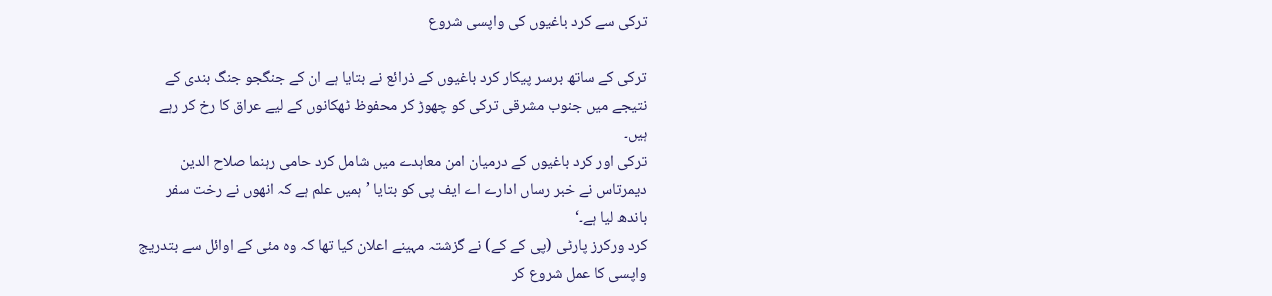ترکی سے کرد باغیوں کی واپسی شروع

ترکی کے ساتھ برسر پیکار کرد باغیوں کے ذرائع نے بتایا ہے ان کے جنگجو جنگ بندی کے نتیجے میں جنوب مشرقی ترکی کو چھوڑ کر محفوظ ٹھکانوں کے لیے عراق کا رخ کر رہے ہیں۔
ترکی اور کرد باغیوں کے درمیان امن معاہدے میں شامل کرد حامی رہنما صلاح الدین دیمرتاس نے خبر رساں ادارے اے ایف پی کو بتایا ’ہمیں علم ہے کہ انھوں نے رخت سفر باندھ لیا ہے۔‘
کرد ورکرز پارٹی (پی کے کے) نے گزشتہ مہینے اعلان کیا تھا کہ وہ مئی کے اوائل سے بتدریج واپسی کا عمل شروع کر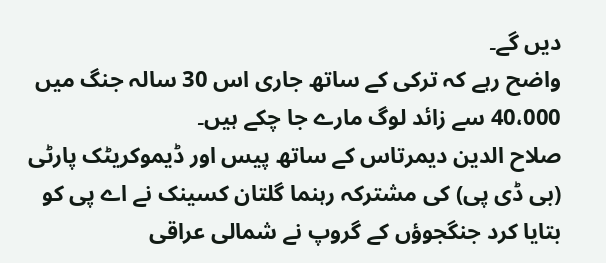دیں گے۔
واضح رہے کہ ترکی کے ساتھ جاری اس 30 سالہ جنگ میں 40،000 سے زائد لوگ مارے جا چکے ہیں۔
صلاح الدین دیمرتاس کے ساتھ پیس اور ڈیموکریٹک پارٹی (بی ڈی پی) کی مشترکہ رہنما گلتان کسینک نے اے پی کو بتایا کرد جنگجوؤں کے گروپ نے شمالی عراقی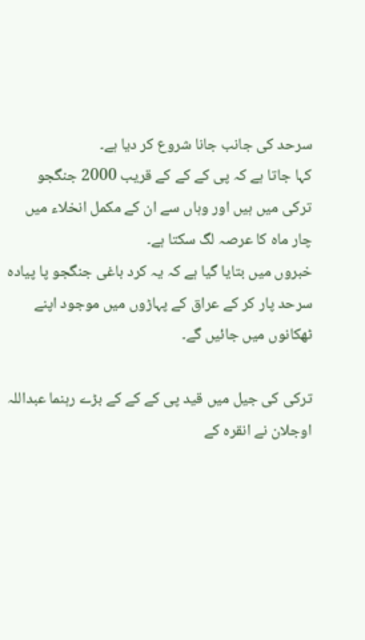سرحد کی جانب جانا شروع کر دیا ہے۔
کہا جاتا ہے کہ پی کے کے کے قریب 2000 جنگجو ترکی میں ہیں اور وہاں سے ان کے مکمل انخلاء میں چار ماہ کا عرصہ لگ سکتا ہے۔
خبروں میں بتایا گیا ہے کہ یہ کرد باغی جنگجو پا پیادہ سرحد پار کر کے عراق کے پہاڑوں میں موجود اپنے ٹھکانوں میں جائیں گے۔

ترکی کی جیل میں قید پی کے کے کے بڑے رہنما عبداللہ اوجلان نے انقرہ کے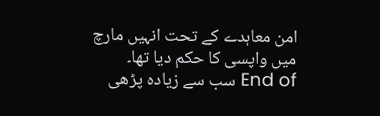امن معاہدے کے تحت انہیں مارچ میں واپسی کا حکم دیا تھا۔
End of سب سے زیادہ پڑھی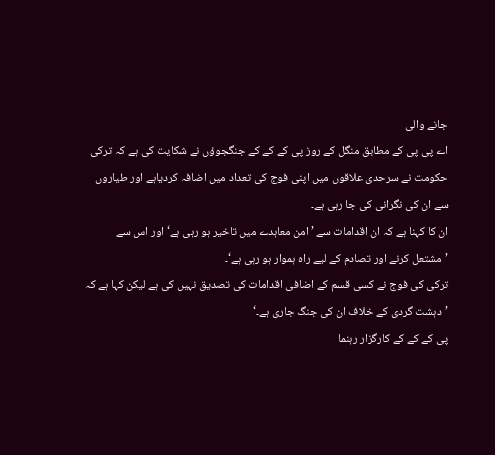جانے والی
اے پی پی کے مطابق منگل کے روز پی کے کے کے جنگجوؤں نے شکایت کی ہے کہ ترکی حکومت نے سرحدی علاقوں میں اپنی فوج کی تعداد میں اضافہ کردیاہے اور طیاروں سے ان کی نگرانی کی جا رہی ہے۔
ان کا کہنا ہے کہ ان اقدامات سے ’امن معاہدے میں تاخیر ہو رہی ہے‘ اور اس سے ’مشتعل کرنے اور تصادم کے لیے راہ ہموار ہو رہی ہے‘۔
ترکی کی فوج نے کسی قسم کے اضافی اقدامات کی تصدیق نہیں کی ہے لیکن کہا ہے کہ ’دہشت گردی کے خلاف ان کی جنگ جاری ہے۔‘
پی کے کے کے کارگزار رہنما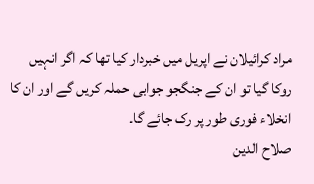مراد کرائیلان نے اپریل میں خبردار کیا تھا کہ اگر انہیں روکا گیا تو ان کے جنگجو جوابی حملہ کریں گے اور ان کا انخلاء فوری طور پر رک جائے گا۔
صلاح الدین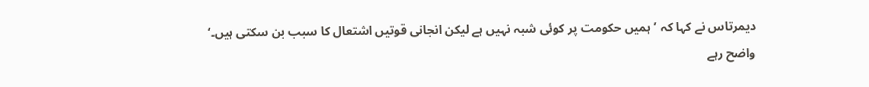دیمرتاس نے کہا کہ ’ہمیں حکومت پر کوئی شبہ نہیں ہے لیکن انجانی قوتیں اشتعال کا سبب بن سکتی ہیں۔‘
واضح رہے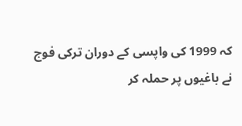کہ 1999 کی واپسی کے دوران ترکی فوج نے باغیوں پر حملہ کر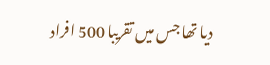دیا تھا جس میں تقریبا 500 افراد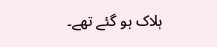ہلاک ہو گئے تھے۔